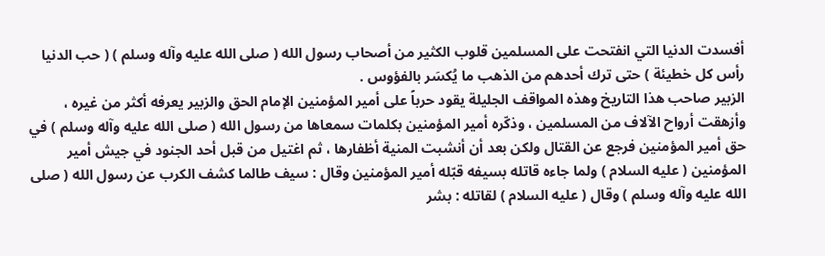أفسدت الدنيا التي انفتحت على المسلمين قلوب الكثير من أصحاب رسول الله ( صلى الله عليه وآله وسلم ) ( حب الدنيا رأس كل خطيئة ) حتى ترك أحدهم من الذهب ما يُكسَر بالفؤوس .
الزبير صاحب هذا التاريخ وهذه المواقف الجليلة يقود حرباً على أمير المؤمنين الإمام الحق والزبير يعرفه أكثر من غيره ، وأزهقت أرواح الآلاف من المسلمين ، وذكّره أمير المؤمنين بكلمات سمعاها من رسول الله ( صلى الله عليه وآله وسلم ) في حق أمير المؤمنين فرجع عن القتال ولكن بعد أن أنشبت المنية أظفارها ، ثم اغتيل من قبل أحد الجنود في جيش أمير المؤمنين ( عليه السلام ) ولما جاءه قاتله بسيفه قبّله أمير المؤمنين وقال : سيف طالما كشف الكرب عن رسول الله ( صلى الله عليه وآله وسلم ) وقال ( عليه السلام ) لقاتله : بشر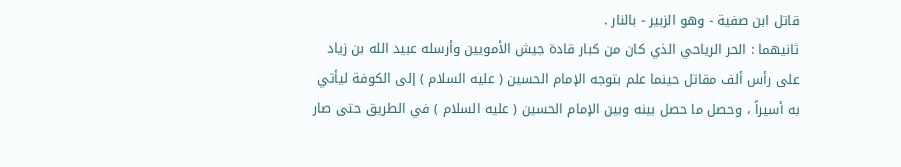قاتل ابن صفية - وهو الزبير - بالنار .
ثانيهما : الحر الرياحي الذي كان من كبار قادة جيش الأمويين وأرسله عبيد الله بن زياد على رأس ألف مقاتل حينما علم بتوجه الإمام الحسين ( عليه السلام ) إلى الكوفة ليأتي به أسيراً ، وحصل ما حصل بينه وبين الإمام الحسين ( عليه السلام ) في الطريق حتى صار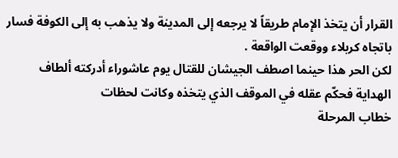القرار أن يتخذ الإمام طريقاً لا يرجعه إلى المدينة ولا يذهب به إلى الكوفة فسار باتجاه كربلاء ووقعت الواقعة .
لكن الحر هذا حينما اصطف الجيشان للقتال يوم عاشوراء أدركته ألطاف الهداية فحكّم عقله في الموقف الذي يتخذه وكانت لحظات
خطاب المرحلة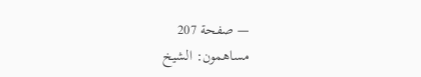— صفحة 207
مساهمون: الشيخ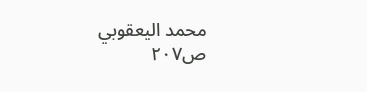محمد اليعقوبي
ص٢٠٧